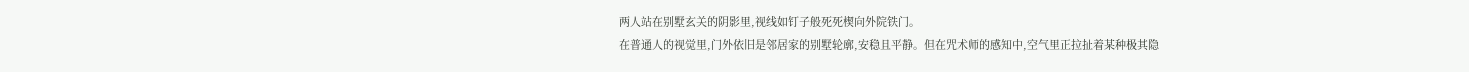两人站在别墅玄关的阴影里,视线如钉子般死死楔向外院铁门。
在普通人的视觉里,门外依旧是邻居家的别墅轮廓,安稳且平静。但在咒术师的感知中,空气里正拉扯着某种极其隐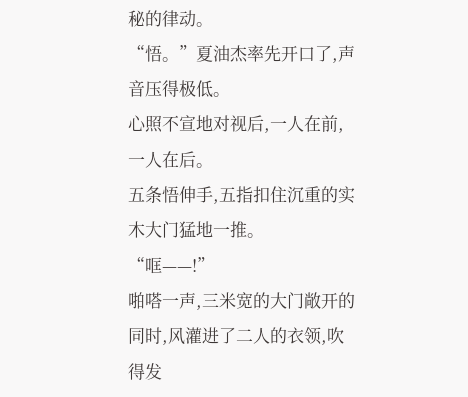秘的律动。
“悟。”夏油杰率先开口了,声音压得极低。
心照不宣地对视后,一人在前,一人在后。
五条悟伸手,五指扣住沉重的实木大门猛地一推。
“哐——!”
啪嗒一声,三米宽的大门敞开的同时,风灌进了二人的衣领,吹得发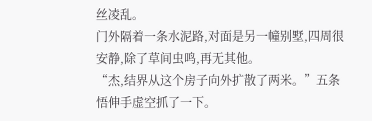丝凌乱。
门外隔着一条水泥路,对面是另一幢别墅,四周很安静,除了草间虫鸣,再无其他。
“杰,结界从这个房子向外扩散了两米。”五条悟伸手虚空抓了一下。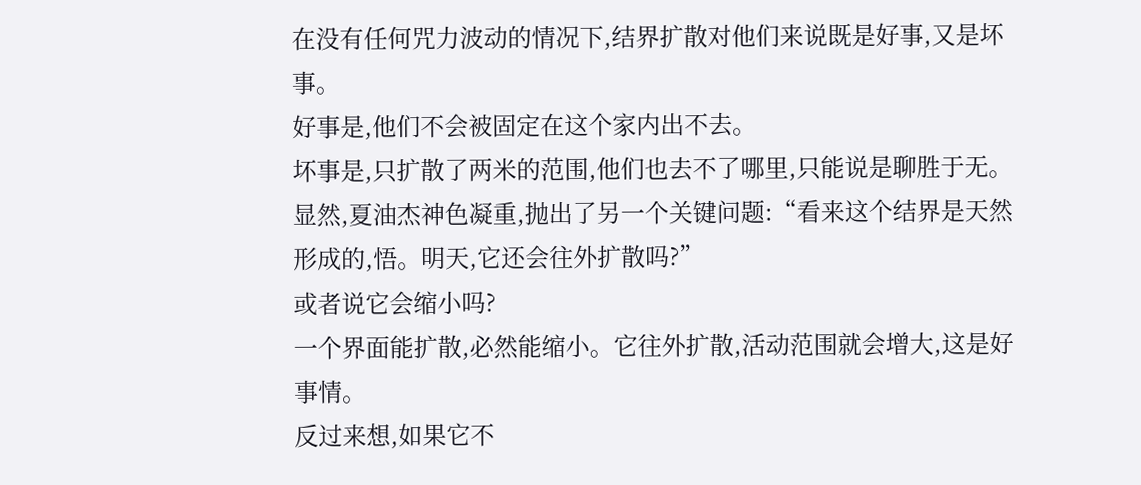在没有任何咒力波动的情况下,结界扩散对他们来说既是好事,又是坏事。
好事是,他们不会被固定在这个家内出不去。
坏事是,只扩散了两米的范围,他们也去不了哪里,只能说是聊胜于无。
显然,夏油杰神色凝重,抛出了另一个关键问题:“看来这个结界是天然形成的,悟。明天,它还会往外扩散吗?”
或者说它会缩小吗?
一个界面能扩散,必然能缩小。它往外扩散,活动范围就会增大,这是好事情。
反过来想,如果它不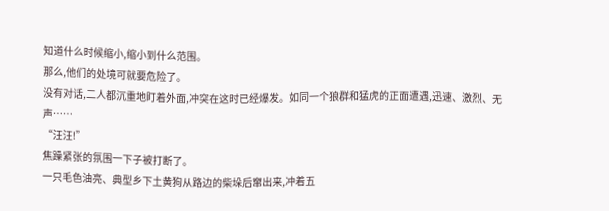知道什么时候缩小,缩小到什么范围。
那么,他们的处境可就要危险了。
没有对话,二人都沉重地盯着外面,冲突在这时已经爆发。如同一个狼群和猛虎的正面遭遇,迅速、激烈、无声……
“汪汪!”
焦躁紧张的氛围一下子被打断了。
一只毛色油亮、典型乡下土黄狗从路边的柴垛后窜出来,冲着五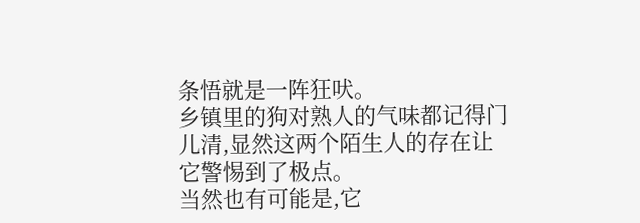条悟就是一阵狂吠。
乡镇里的狗对熟人的气味都记得门儿清,显然这两个陌生人的存在让它警惕到了极点。
当然也有可能是,它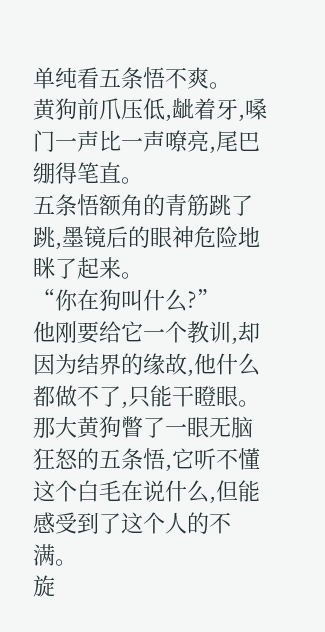单纯看五条悟不爽。
黄狗前爪压低,龇着牙,嗓门一声比一声嘹亮,尾巴绷得笔直。
五条悟额角的青筋跳了跳,墨镜后的眼神危险地眯了起来。
“你在狗叫什么?”
他刚要给它一个教训,却因为结界的缘故,他什么都做不了,只能干瞪眼。
那大黄狗瞥了一眼无脑狂怒的五条悟,它听不懂这个白毛在说什么,但能感受到了这个人的不满。
旋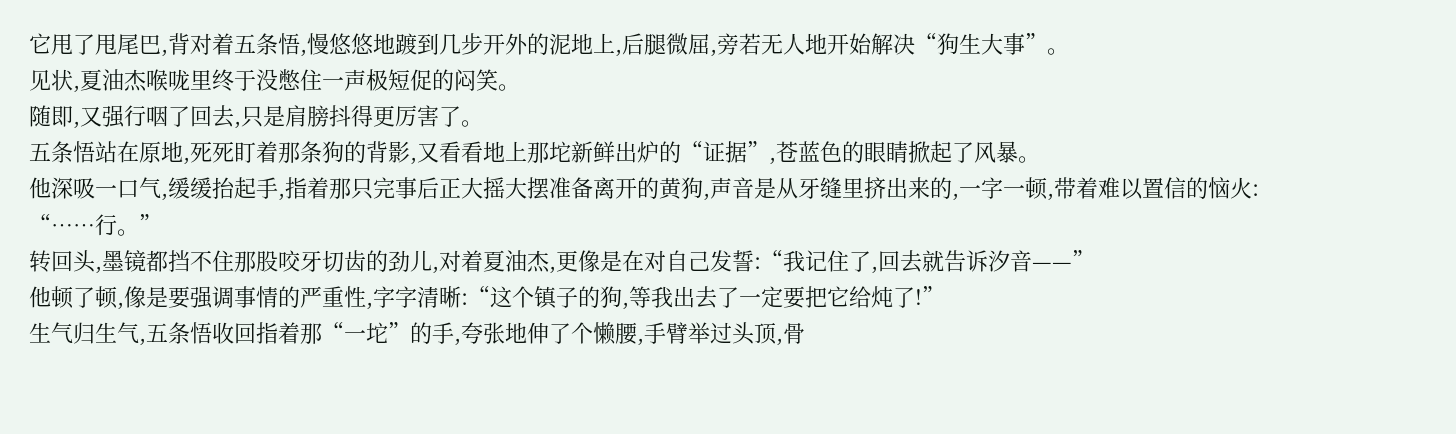它甩了甩尾巴,背对着五条悟,慢悠悠地踱到几步开外的泥地上,后腿微屈,旁若无人地开始解决“狗生大事”。
见状,夏油杰喉咙里终于没憋住一声极短促的闷笑。
随即,又强行咽了回去,只是肩膀抖得更厉害了。
五条悟站在原地,死死盯着那条狗的背影,又看看地上那坨新鲜出炉的“证据”,苍蓝色的眼睛掀起了风暴。
他深吸一口气,缓缓抬起手,指着那只完事后正大摇大摆准备离开的黄狗,声音是从牙缝里挤出来的,一字一顿,带着难以置信的恼火:
“……行。”
转回头,墨镜都挡不住那股咬牙切齿的劲儿,对着夏油杰,更像是在对自己发誓:“我记住了,回去就告诉汐音——”
他顿了顿,像是要强调事情的严重性,字字清晰:“这个镇子的狗,等我出去了一定要把它给炖了!”
生气归生气,五条悟收回指着那“一坨”的手,夸张地伸了个懒腰,手臂举过头顶,骨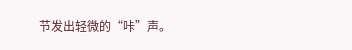节发出轻微的“咔”声。